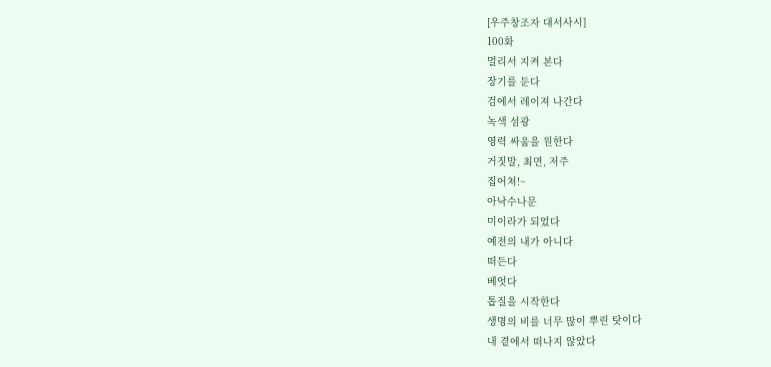[우주창조자 대서사시]
100화
멀리서 지켜 본다
장기를 둔다
검에서 레이져 나간다
녹색 섬광
영력 싸움을 원한다
거짓말, 최면, 저주
집어쳐!~
아낙수나문
미이라가 되었다
예전의 내가 아니다
떠든다
베엇다
톱질을 시작한다
생명의 비를 너무 많이 뿌린 탓이다
내 곁에서 떠나지 않았다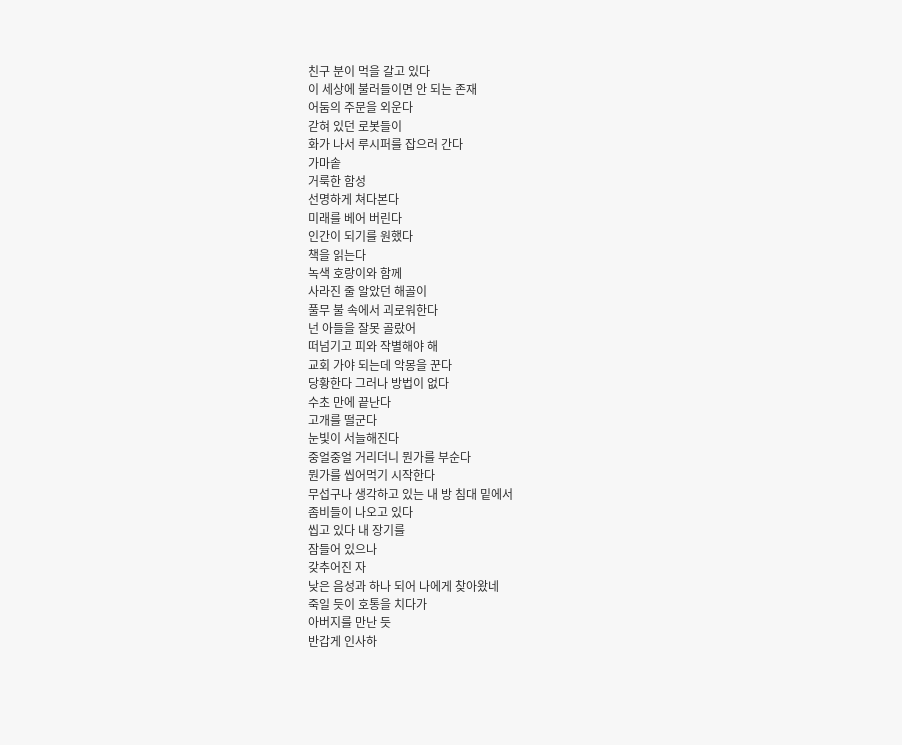친구 분이 먹을 갈고 있다
이 세상에 불러들이면 안 되는 존재
어둠의 주문을 외운다
갇혀 있던 로봇들이
화가 나서 루시퍼를 잡으러 간다
가마솥
거룩한 함성
선명하게 쳐다본다
미래를 베어 버린다
인간이 되기를 원했다
책을 읽는다
녹색 호랑이와 함께
사라진 줄 알았던 해골이
풀무 불 속에서 괴로워한다
넌 아들을 잘못 골랐어
떠넘기고 피와 작별해야 해
교회 가야 되는데 악몽을 꾼다
당황한다 그러나 방법이 없다
수초 만에 끝난다
고개를 떨군다
눈빛이 서늘해진다
중얼중얼 거리더니 뭔가를 부순다
뭔가를 씹어먹기 시작한다
무섭구나 생각하고 있는 내 방 침대 밑에서
좀비들이 나오고 있다
씹고 있다 내 장기를
잠들어 있으나
갖추어진 자
낮은 음성과 하나 되어 나에게 찾아왔네
죽일 듯이 호통을 치다가
아버지를 만난 듯
반갑게 인사하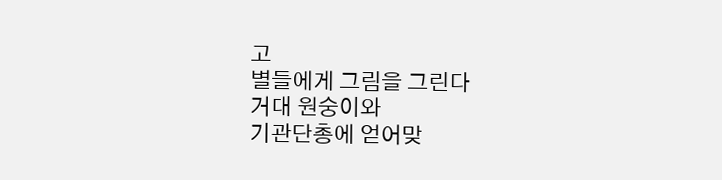고
별들에게 그림을 그린다
거대 원숭이와
기관단총에 얻어맞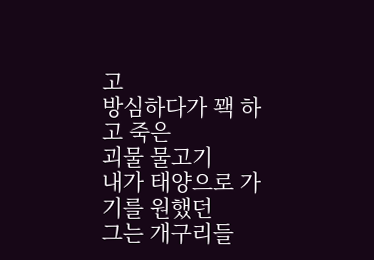고
방심하다가 꽥 하고 죽은
괴물 물고기
내가 태양으로 가기를 원했던
그는 개구리들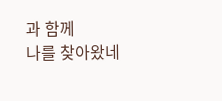과 함께
나를 찾아왔네